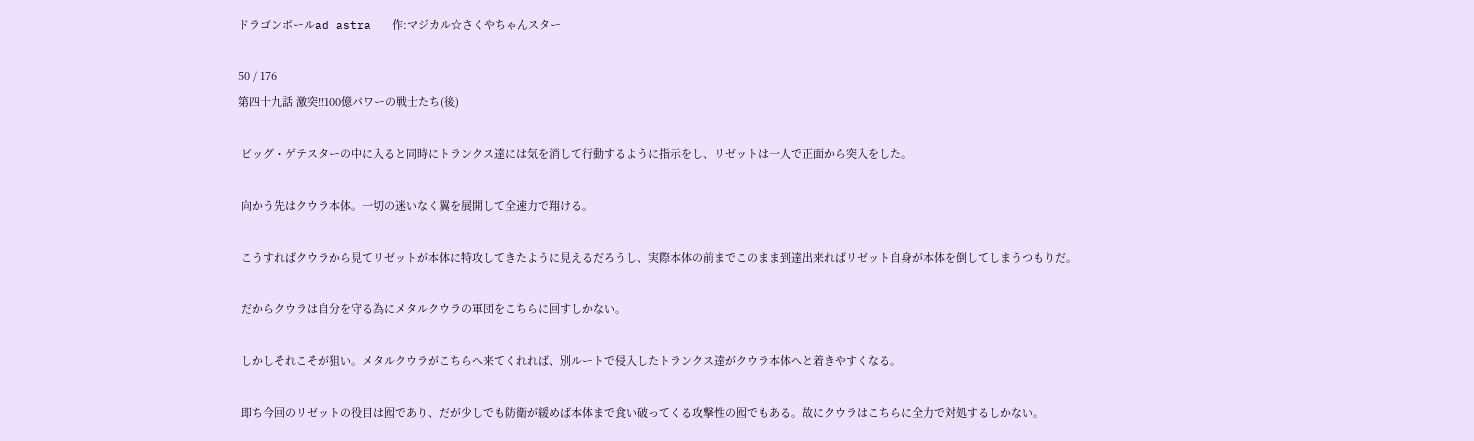ドラゴンボールad astra   作:マジカル☆さくやちゃんスター

50 / 176
第四十九話 激突!!100億パワーの戦士たち(後)

 ビッグ・ゲテスターの中に入ると同時にトランクス達には気を消して行動するように指示をし、リゼットは一人で正面から突入をした。

 向かう先はクウラ本体。一切の迷いなく翼を展開して全速力で翔ける。

 こうすればクウラから見てリゼットが本体に特攻してきたように見えるだろうし、実際本体の前までこのまま到達出来ればリゼット自身が本体を倒してしまうつもりだ。

 だからクウラは自分を守る為にメタルクウラの軍団をこちらに回すしかない。

 しかしそれこそが狙い。メタルクウラがこちらへ来てくれれば、別ルートで侵入したトランクス達がクウラ本体へと着きやすくなる。

 即ち今回のリゼットの役目は囮であり、だが少しでも防衛が緩めば本体まで食い破ってくる攻撃性の囮でもある。故にクウラはこちらに全力で対処するしかない。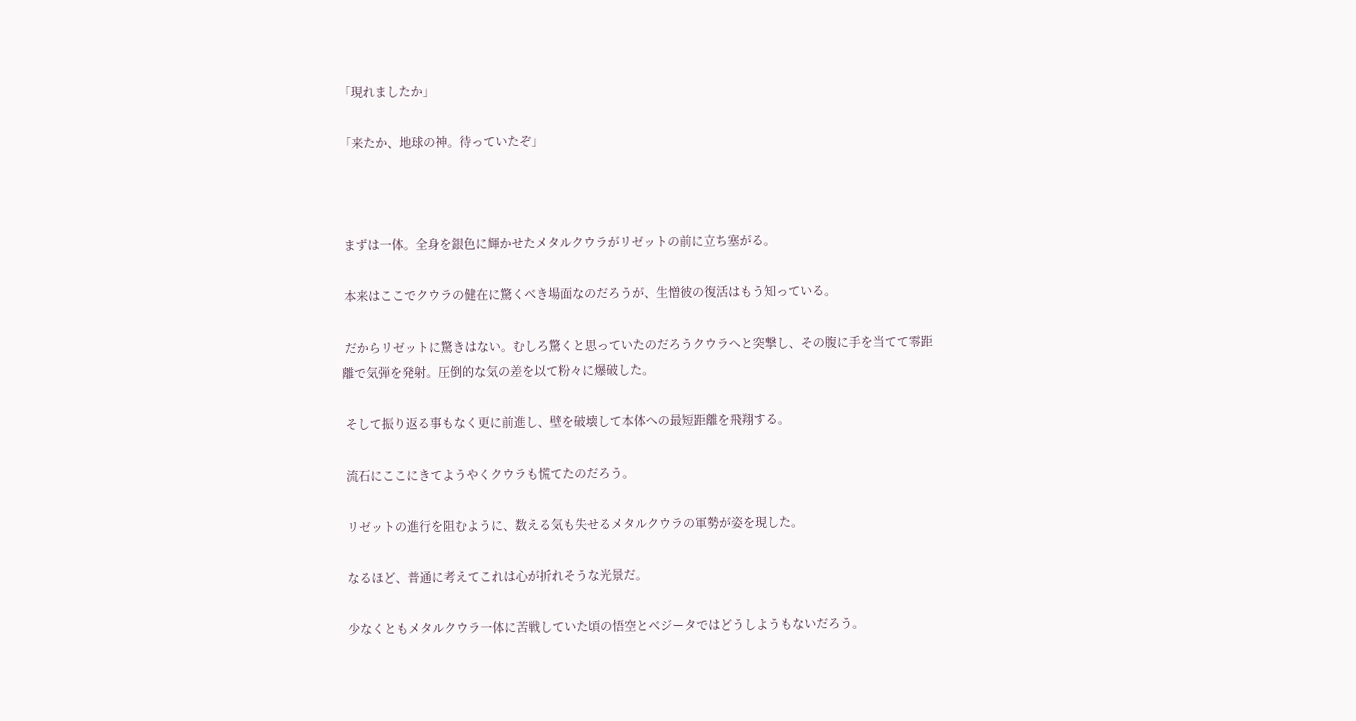「現れましたか」

「来たか、地球の神。待っていたぞ」



 まずは一体。全身を銀色に輝かせたメタルクウラがリゼットの前に立ち塞がる。

 本来はここでクウラの健在に驚くべき場面なのだろうが、生憎彼の復活はもう知っている。

 だからリゼットに驚きはない。むしろ驚くと思っていたのだろうクウラへと突撃し、その腹に手を当てて零距離で気弾を発射。圧倒的な気の差を以て粉々に爆破した。

 そして振り返る事もなく更に前進し、壁を破壊して本体への最短距離を飛翔する。

 流石にここにきてようやくクウラも慌てたのだろう。

 リゼットの進行を阻むように、数える気も失せるメタルクウラの軍勢が姿を現した。

 なるほど、普通に考えてこれは心が折れそうな光景だ。

 少なくともメタルクウラ一体に苦戦していた頃の悟空とベジータではどうしようもないだろう。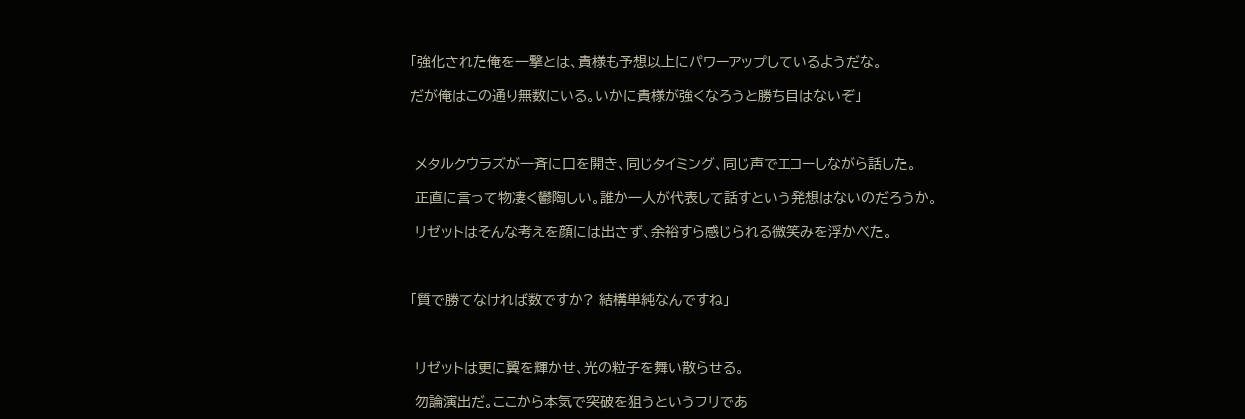「強化された俺を一撃とは、貴様も予想以上にパワーアップしているようだな。

だが俺はこの通り無数にいる。いかに貴様が強くなろうと勝ち目はないぞ」



 メタルクウラズが一斉に口を開き、同じタイミング、同じ声でエコーしながら話した。

 正直に言って物凄く鬱陶しい。誰か一人が代表して話すという発想はないのだろうか。

 リゼットはそんな考えを顔には出さず、余裕すら感じられる微笑みを浮かべた。



「質で勝てなければ数ですか? 結構単純なんですね」



 リゼットは更に翼を輝かせ、光の粒子を舞い散らせる。

 勿論演出だ。ここから本気で突破を狙うというフリであ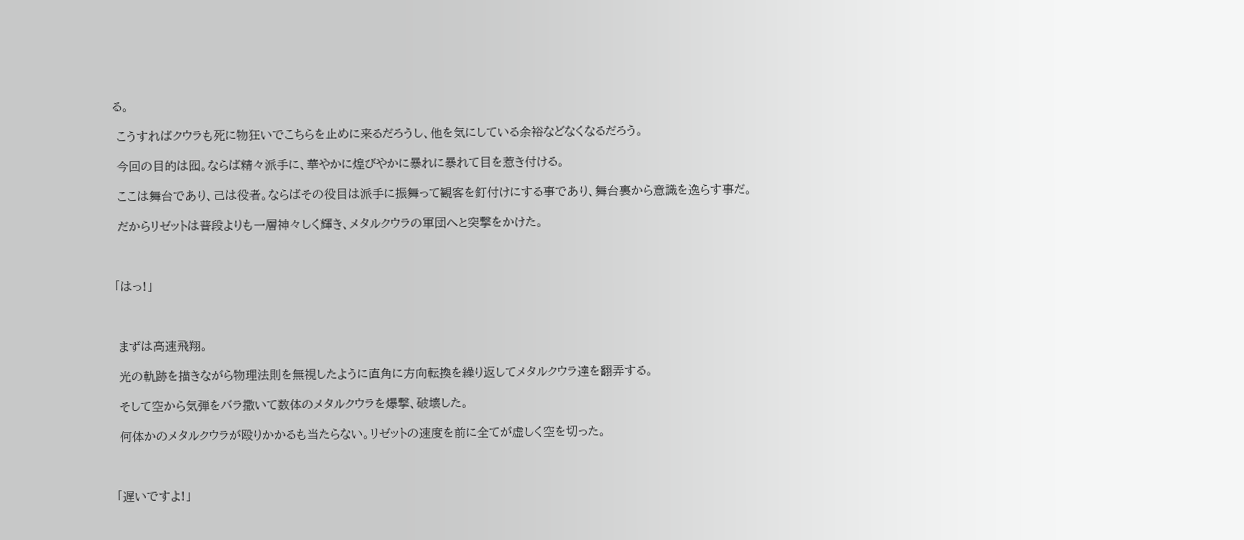る。

 こうすればクウラも死に物狂いでこちらを止めに来るだろうし、他を気にしている余裕などなくなるだろう。

 今回の目的は囮。ならば精々派手に、華やかに煌びやかに暴れに暴れて目を惹き付ける。

 ここは舞台であり、己は役者。ならばその役目は派手に振舞って観客を釘付けにする事であり、舞台裏から意識を逸らす事だ。

 だからリゼットは普段よりも一層神々しく輝き、メタルクウラの軍団へと突撃をかけた。



「はっ!」



 まずは高速飛翔。

 光の軌跡を描きながら物理法則を無視したように直角に方向転換を繰り返してメタルクウラ達を翻弄する。

 そして空から気弾をバラ撒いて数体のメタルクウラを爆撃、破壊した。

 何体かのメタルクウラが殴りかかるも当たらない。リゼットの速度を前に全てが虚しく空を切った。



「遅いですよ!」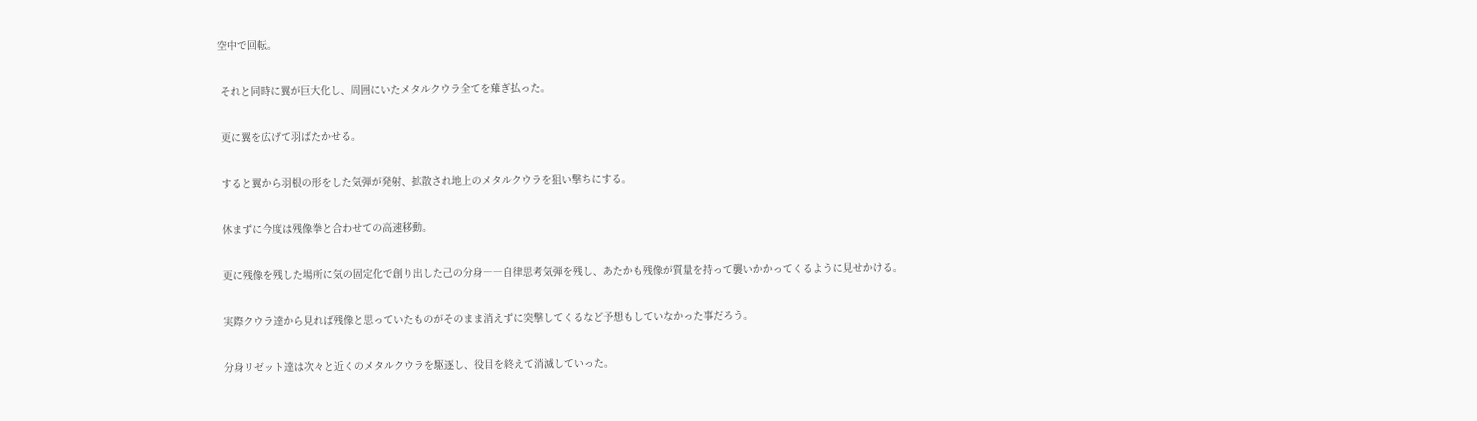空中で回転。

 それと同時に翼が巨大化し、周囲にいたメタルクウラ全てを薙ぎ払った。

 更に翼を広げて羽ばたかせる。

 すると翼から羽根の形をした気弾が発射、拡散され地上のメタルクウラを狙い撃ちにする。

 休まずに今度は残像拳と合わせての高速移動。

 更に残像を残した場所に気の固定化で創り出した己の分身――自律思考気弾を残し、あたかも残像が質量を持って襲いかかってくるように見せかける。

 実際クウラ達から見れば残像と思っていたものがそのまま消えずに突撃してくるなど予想もしていなかった事だろう。

 分身リゼット達は次々と近くのメタルクウラを駆逐し、役目を終えて消滅していった。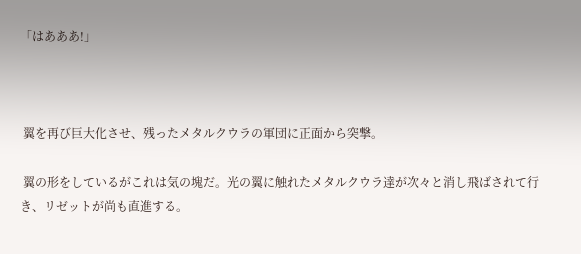「はあああ!」



 翼を再び巨大化させ、残ったメタルクウラの軍団に正面から突撃。

 翼の形をしているがこれは気の塊だ。光の翼に触れたメタルクウラ達が次々と消し飛ばされて行き、リゼットが尚も直進する。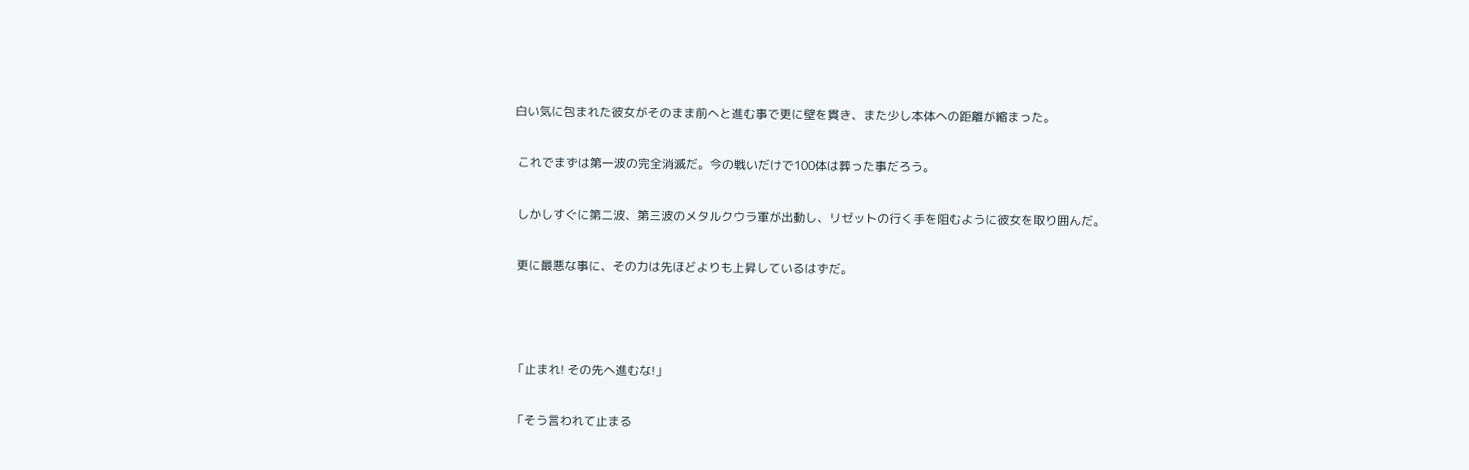白い気に包まれた彼女がそのまま前へと進む事で更に壁を貫き、また少し本体への距離が縮まった。

 これでまずは第一波の完全消滅だ。今の戦いだけで100体は葬った事だろう。

 しかしすぐに第二波、第三波のメタルクウラ軍が出動し、リゼットの行く手を阻むように彼女を取り囲んだ。

 更に最悪な事に、その力は先ほどよりも上昇しているはずだ。



「止まれ! その先へ進むな!」

「そう言われて止まる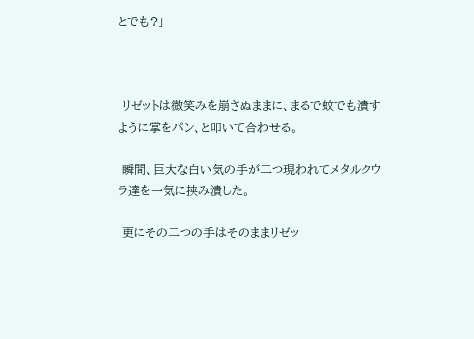とでも?」



 リゼットは微笑みを崩さぬままに、まるで蚊でも潰すように掌をパン、と叩いて合わせる。

 瞬間、巨大な白い気の手が二つ現われてメタルクウラ達を一気に挟み潰した。

 更にその二つの手はそのままリゼッ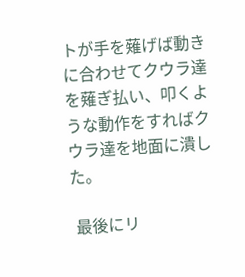トが手を薙げば動きに合わせてクウラ達を薙ぎ払い、叩くような動作をすればクウラ達を地面に潰した。

 最後にリ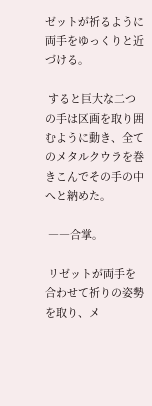ゼットが祈るように両手をゆっくりと近づける。

 すると巨大な二つの手は区画を取り囲むように動き、全てのメタルクウラを巻きこんでその手の中へと納めた。

 ――合掌。

 リゼットが両手を合わせて祈りの姿勢を取り、メ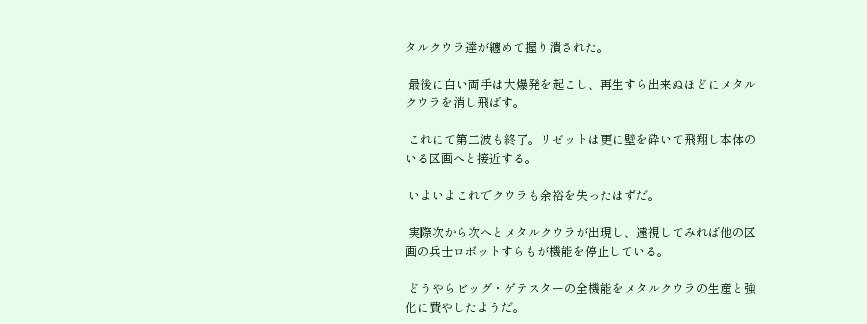タルクウラ達が纏めて握り潰された。

 最後に白い両手は大爆発を起こし、再生すら出来ぬほどにメタルクウラを消し飛ばす。

 これにて第二波も終了。リゼットは更に壁を砕いて飛翔し本体のいる区画へと接近する。

 いよいよこれでクウラも余裕を失ったはずだ。

 実際次から次へとメタルクウラが出現し、遠視してみれば他の区画の兵士ロボットすらもが機能を停止している。

 どうやらビッグ・ゲテスターの全機能をメタルクウラの生産と強化に費やしたようだ。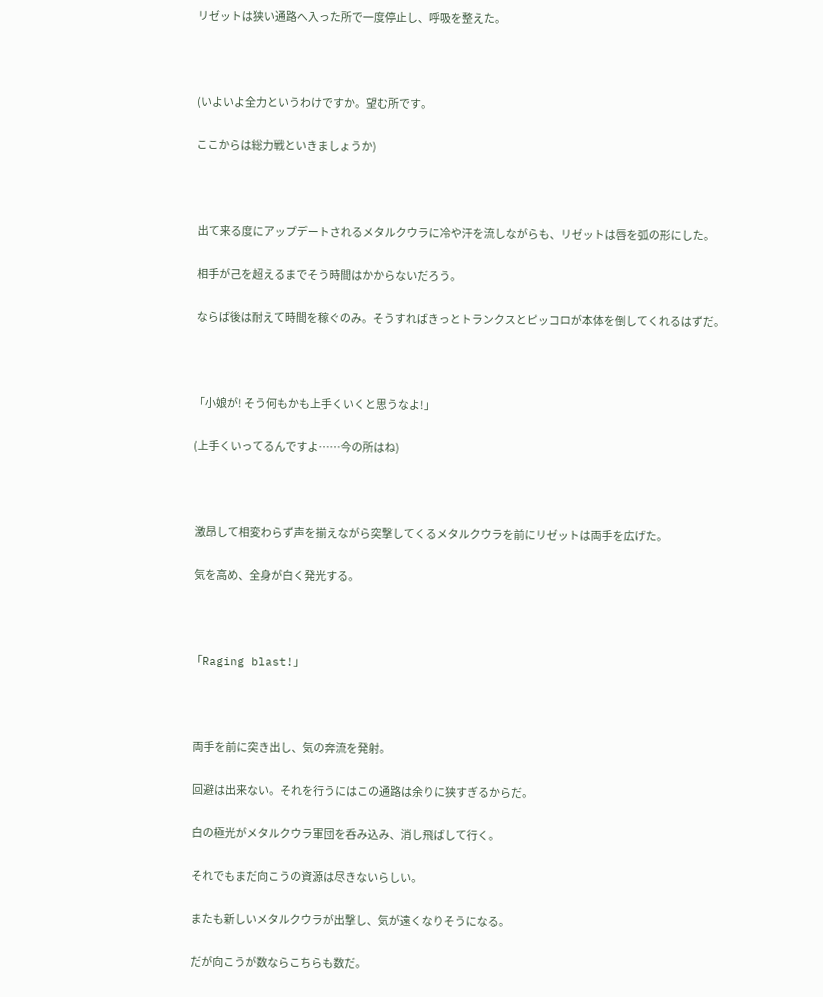リゼットは狭い通路へ入った所で一度停止し、呼吸を整えた。



(いよいよ全力というわけですか。望む所です。

ここからは総力戦といきましょうか)



 出て来る度にアップデートされるメタルクウラに冷や汗を流しながらも、リゼットは唇を弧の形にした。

 相手が己を超えるまでそう時間はかからないだろう。

 ならば後は耐えて時間を稼ぐのみ。そうすればきっとトランクスとピッコロが本体を倒してくれるはずだ。



「小娘が! そう何もかも上手くいくと思うなよ!」

(上手くいってるんですよ……今の所はね)



 激昂して相変わらず声を揃えながら突撃してくるメタルクウラを前にリゼットは両手を広げた。

 気を高め、全身が白く発光する。



「Raging blast!」



 両手を前に突き出し、気の奔流を発射。

 回避は出来ない。それを行うにはこの通路は余りに狭すぎるからだ。

 白の極光がメタルクウラ軍団を呑み込み、消し飛ばして行く。

 それでもまだ向こうの資源は尽きないらしい。

 またも新しいメタルクウラが出撃し、気が遠くなりそうになる。

 だが向こうが数ならこちらも数だ。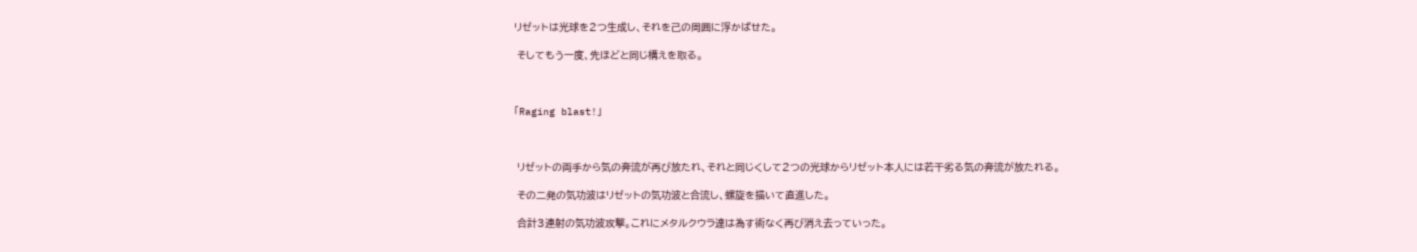リゼットは光球を2つ生成し、それを己の周囲に浮かばせた。

 そしてもう一度、先ほどと同じ構えを取る。



「Raging blast!」



 リゼットの両手から気の奔流が再び放たれ、それと同じくして2つの光球からリゼット本人には若干劣る気の奔流が放たれる。

 その二発の気功波はリゼットの気功波と合流し、螺旋を描いて直進した。

 合計3連射の気功波攻撃。これにメタルクウラ達は為す術なく再び消え去っていった。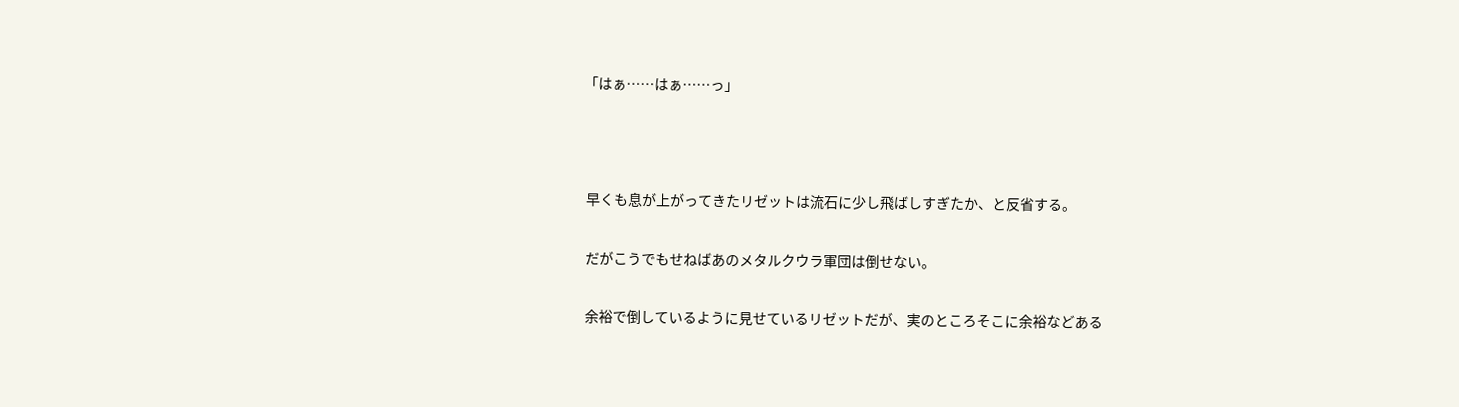「はぁ……はぁ……っ」



 早くも息が上がってきたリゼットは流石に少し飛ばしすぎたか、と反省する。

 だがこうでもせねばあのメタルクウラ軍団は倒せない。

 余裕で倒しているように見せているリゼットだが、実のところそこに余裕などある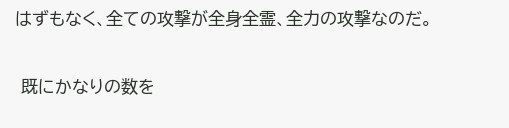はずもなく、全ての攻撃が全身全霊、全力の攻撃なのだ。

 既にかなりの数を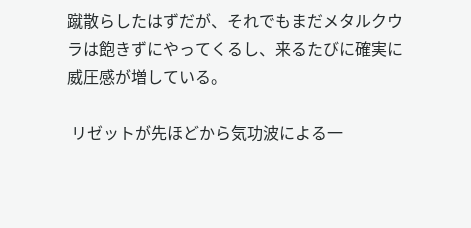蹴散らしたはずだが、それでもまだメタルクウラは飽きずにやってくるし、来るたびに確実に威圧感が増している。

 リゼットが先ほどから気功波による一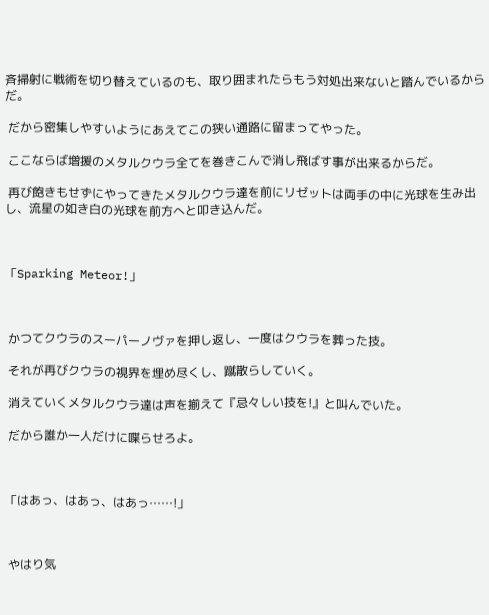斉掃射に戦術を切り替えているのも、取り囲まれたらもう対処出来ないと踏んでいるからだ。

 だから密集しやすいようにあえてこの狭い通路に留まってやった。

 ここならば増援のメタルクウラ全てを巻きこんで消し飛ばす事が出来るからだ。

 再び飽きもせずにやってきたメタルクウラ達を前にリゼットは両手の中に光球を生み出し、流星の如き白の光球を前方へと叩き込んだ。



「Sparking Meteor!」



 かつてクウラのスーパーノヴァを押し返し、一度はクウラを葬った技。

 それが再びクウラの視界を埋め尽くし、蹴散らしていく。

 消えていくメタルクウラ達は声を揃えて『忌々しい技を!』と叫んでいた。

 だから誰か一人だけに喋らせろよ。



「はあっ、はあっ、はあっ……!」



 やはり気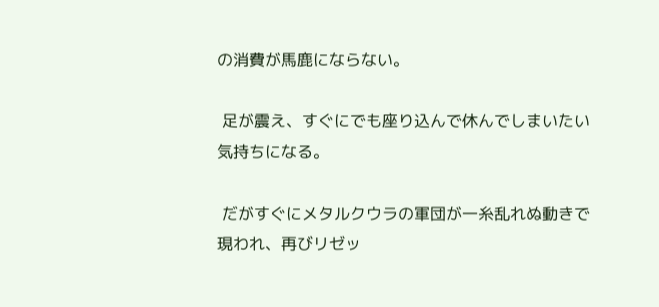の消費が馬鹿にならない。

 足が震え、すぐにでも座り込んで休んでしまいたい気持ちになる。

 だがすぐにメタルクウラの軍団が一糸乱れぬ動きで現われ、再びリゼッ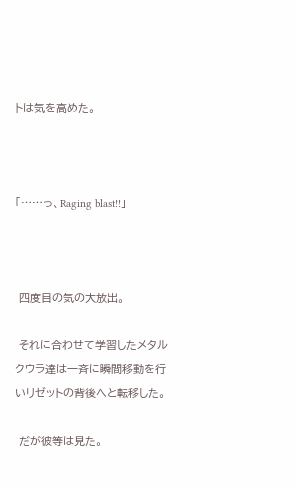トは気を高めた。



「……っ、Raging blast!!」



 四度目の気の大放出。

 それに合わせて学習したメタルクウラ達は一斉に瞬間移動を行いリゼットの背後へと転移した。

 だが彼等は見た。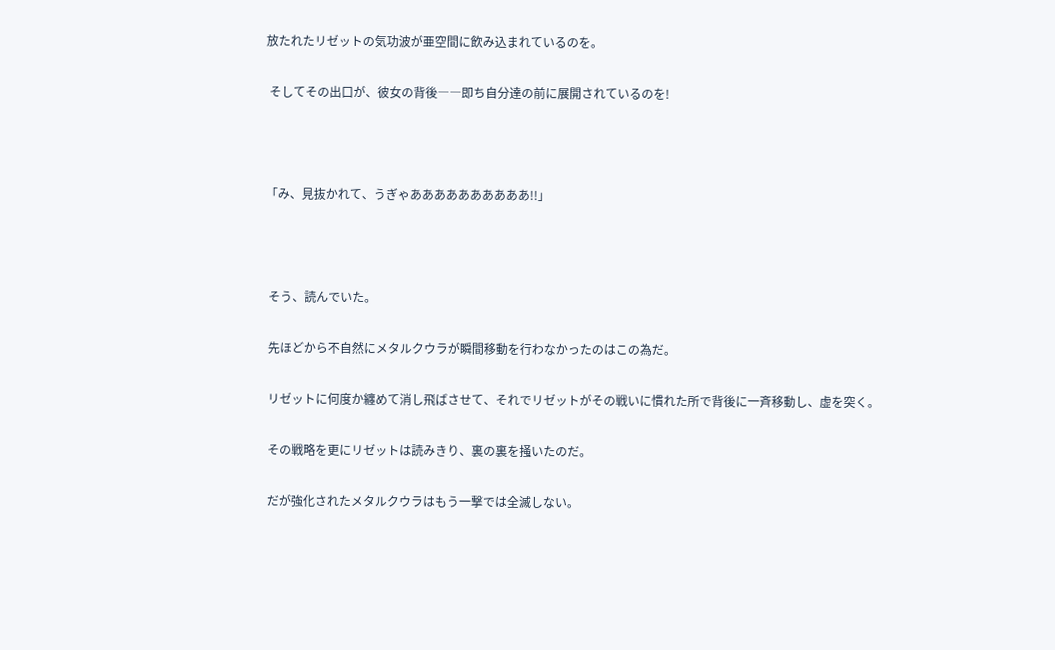放たれたリゼットの気功波が亜空間に飲み込まれているのを。

 そしてその出口が、彼女の背後――即ち自分達の前に展開されているのを!



「み、見抜かれて、うぎゃああああああああああ!!」



 そう、読んでいた。

 先ほどから不自然にメタルクウラが瞬間移動を行わなかったのはこの為だ。

 リゼットに何度か纏めて消し飛ばさせて、それでリゼットがその戦いに慣れた所で背後に一斉移動し、虚を突く。

 その戦略を更にリゼットは読みきり、裏の裏を掻いたのだ。

 だが強化されたメタルクウラはもう一撃では全滅しない。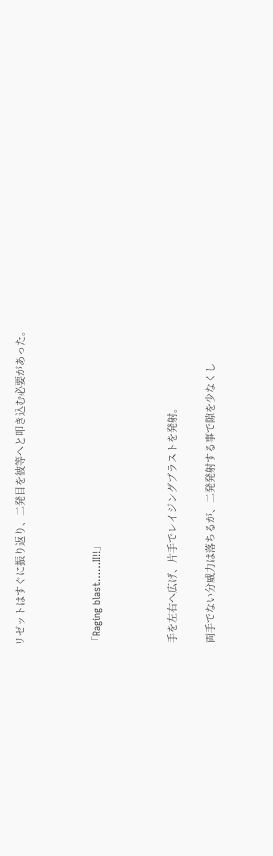リゼットはすぐに振り返り、二発目を彼等へと叩き込む必要があった。



「Raging blast……Ⅱ!!」



 手を左右へ広げ、片手でレイジングブラストを発射。

 両手でない分威力は落ちるが、二発発射する事で隙を少なくし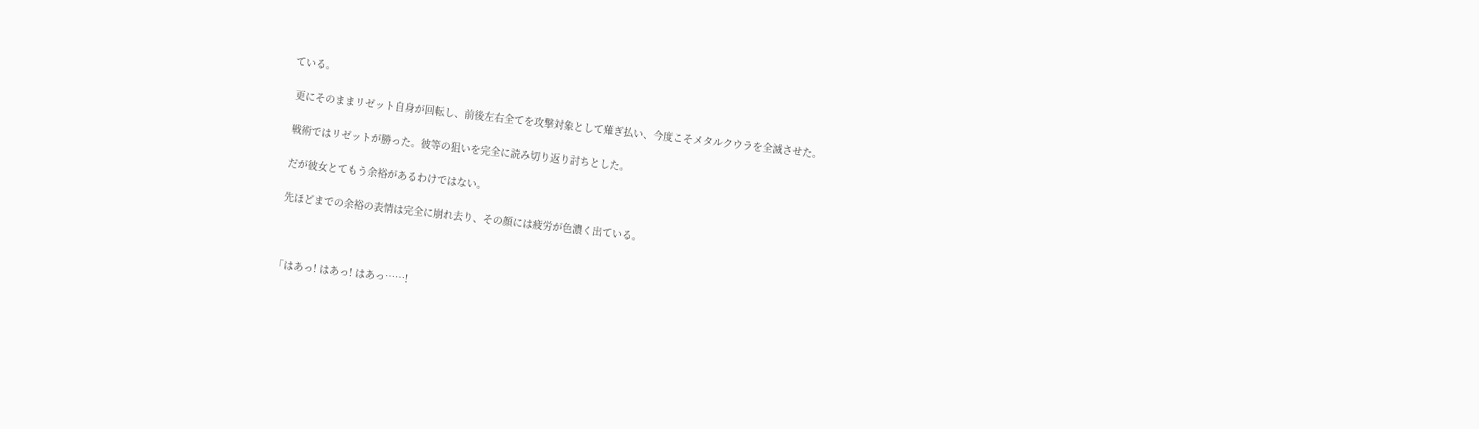ている。

 更にそのままリゼット自身が回転し、前後左右全てを攻撃対象として薙ぎ払い、今度こそメタルクウラを全滅させた。

 戦術ではリゼットが勝った。彼等の狙いを完全に読み切り返り討ちとした。

 だが彼女とてもう余裕があるわけではない。

 先ほどまでの余裕の表情は完全に崩れ去り、その顔には疲労が色濃く出ている。



「はあっ! はあっ! はあっ……!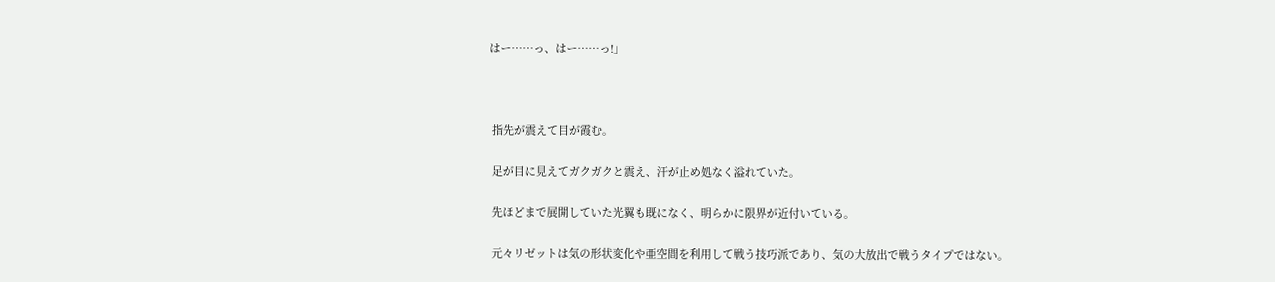はー……っ、はー……っ!」



 指先が震えて目が霞む。

 足が目に見えてガクガクと震え、汗が止め処なく溢れていた。

 先ほどまで展開していた光翼も既になく、明らかに限界が近付いている。

 元々リゼットは気の形状変化や亜空間を利用して戦う技巧派であり、気の大放出で戦うタイプではない。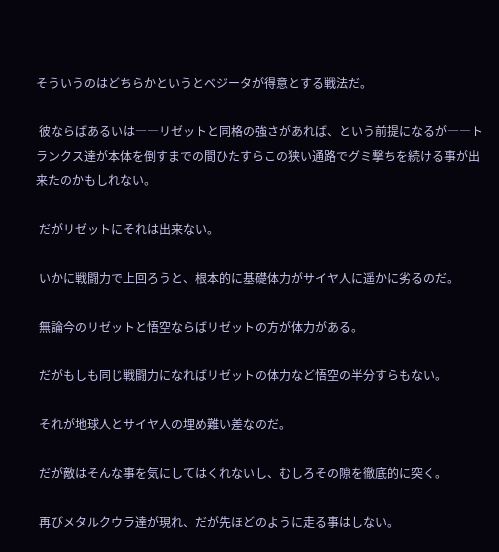そういうのはどちらかというとベジータが得意とする戦法だ。

 彼ならばあるいは――リゼットと同格の強さがあれば、という前提になるが――トランクス達が本体を倒すまでの間ひたすらこの狭い通路でグミ撃ちを続ける事が出来たのかもしれない。

 だがリゼットにそれは出来ない。

 いかに戦闘力で上回ろうと、根本的に基礎体力がサイヤ人に遥かに劣るのだ。

 無論今のリゼットと悟空ならばリゼットの方が体力がある。

 だがもしも同じ戦闘力になればリゼットの体力など悟空の半分すらもない。

 それが地球人とサイヤ人の埋め難い差なのだ。

 だが敵はそんな事を気にしてはくれないし、むしろその隙を徹底的に突く。

 再びメタルクウラ達が現れ、だが先ほどのように走る事はしない。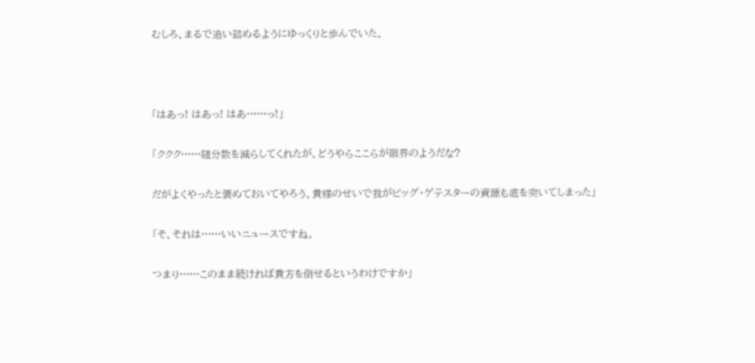むしろ、まるで追い詰めるようにゆっくりと歩んでいた。



「はあっ! はあっ! はあ……っ!」

「ククク……随分数を減らしてくれたが、どうやらここらが限界のようだな?

だがよくやったと褒めておいてやろう。貴様のせいで我がビッグ・ゲテスターの資源も底を突いてしまった」

「そ、それは……いいニュースですね。

つまり……このまま続ければ貴方を倒せるというわけですか」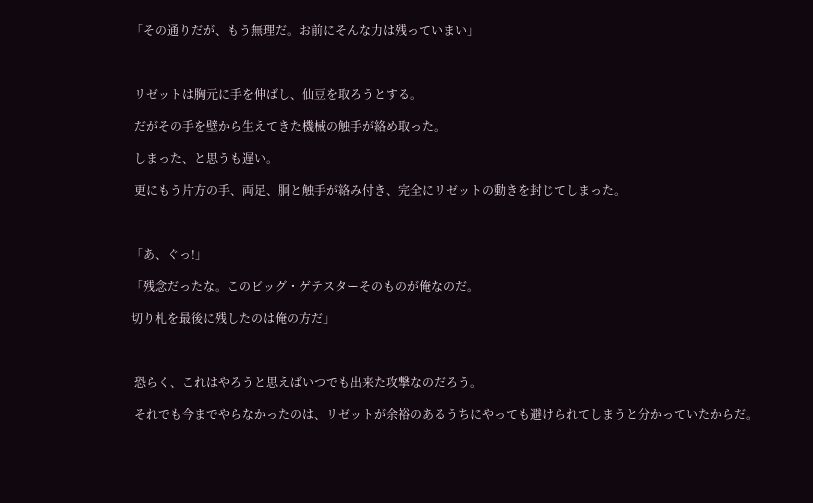「その通りだが、もう無理だ。お前にそんな力は残っていまい」



 リゼットは胸元に手を伸ばし、仙豆を取ろうとする。

 だがその手を壁から生えてきた機械の触手が絡め取った。

 しまった、と思うも遅い。

 更にもう片方の手、両足、胴と触手が絡み付き、完全にリゼットの動きを封じてしまった。



「あ、ぐっ!」

「残念だったな。このビッグ・ゲテスターそのものが俺なのだ。

切り札を最後に残したのは俺の方だ」



 恐らく、これはやろうと思えばいつでも出来た攻撃なのだろう。

 それでも今までやらなかったのは、リゼットが余裕のあるうちにやっても避けられてしまうと分かっていたからだ。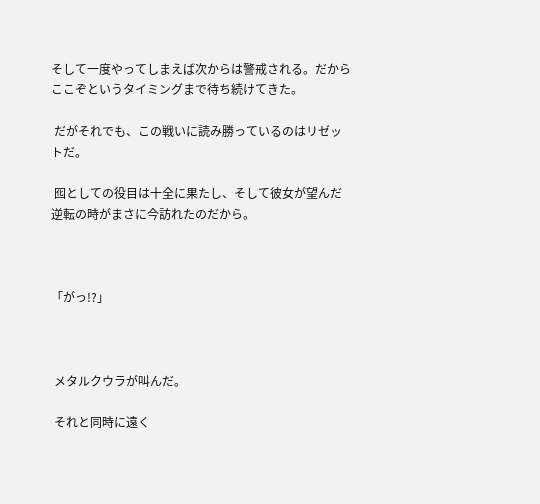そして一度やってしまえば次からは警戒される。だからここぞというタイミングまで待ち続けてきた。

 だがそれでも、この戦いに読み勝っているのはリゼットだ。

 囮としての役目は十全に果たし、そして彼女が望んだ逆転の時がまさに今訪れたのだから。



「がっ!?」



 メタルクウラが叫んだ。

 それと同時に遠く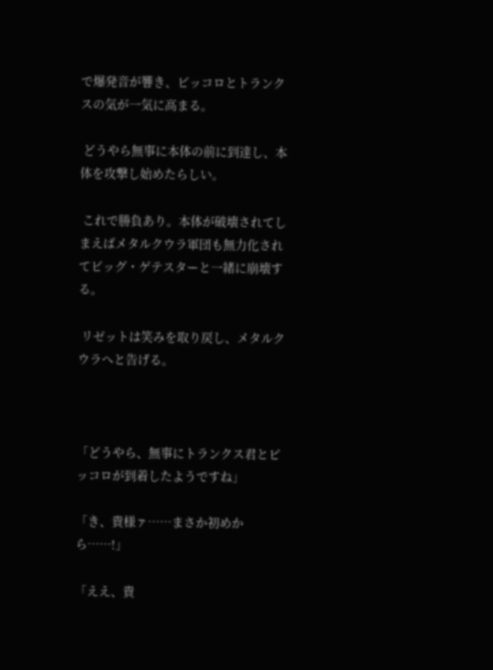で爆発音が響き、ピッコロとトランクスの気が一気に高まる。

 どうやら無事に本体の前に到達し、本体を攻撃し始めたらしい。

 これで勝負あり。本体が破壊されてしまえばメタルクウラ軍団も無力化されてビッグ・ゲテスターと一緒に崩壊する。

 リゼットは笑みを取り戻し、メタルクウラへと告げる。



「どうやら、無事にトランクス君とピッコロが到着したようですね」

「き、貴様ァ……まさか初めから……!」

「ええ、貴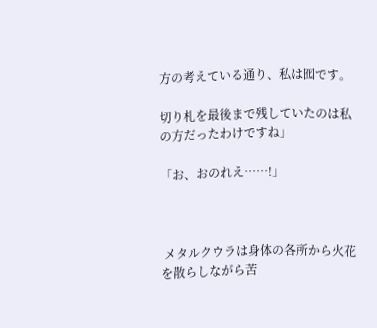方の考えている通り、私は囮です。

切り札を最後まで残していたのは私の方だったわけですね」

「お、おのれえ……!」



 メタルクウラは身体の各所から火花を散らしながら苦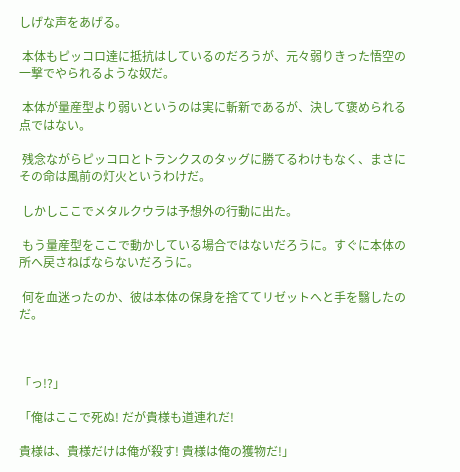しげな声をあげる。

 本体もピッコロ達に抵抗はしているのだろうが、元々弱りきった悟空の一撃でやられるような奴だ。

 本体が量産型より弱いというのは実に斬新であるが、決して褒められる点ではない。

 残念ながらピッコロとトランクスのタッグに勝てるわけもなく、まさにその命は風前の灯火というわけだ。

 しかしここでメタルクウラは予想外の行動に出た。

 もう量産型をここで動かしている場合ではないだろうに。すぐに本体の所へ戻さねばならないだろうに。

 何を血迷ったのか、彼は本体の保身を捨ててリゼットへと手を翳したのだ。



「っ!?」

「俺はここで死ぬ! だが貴様も道連れだ!

貴様は、貴様だけは俺が殺す! 貴様は俺の獲物だ!」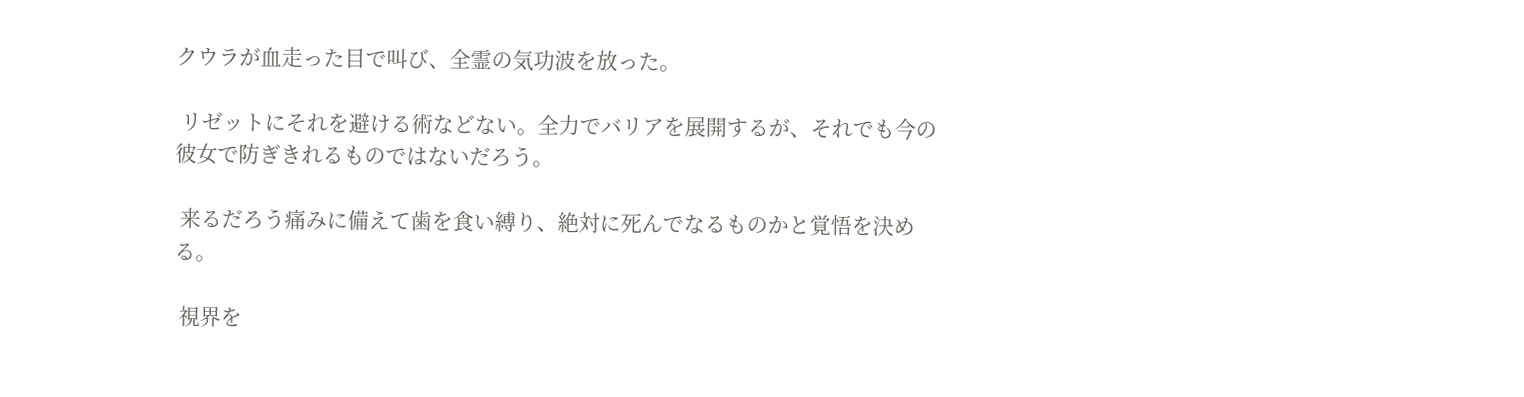クウラが血走った目で叫び、全霊の気功波を放った。

 リゼットにそれを避ける術などない。全力でバリアを展開するが、それでも今の彼女で防ぎきれるものではないだろう。

 来るだろう痛みに備えて歯を食い縛り、絶対に死んでなるものかと覚悟を決める。

 視界を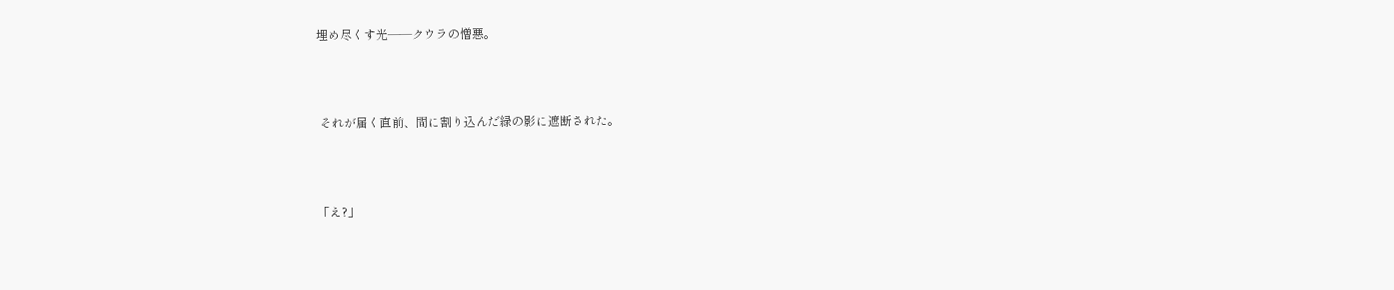埋め尽くす光――クウラの憎悪。



 それが届く直前、間に割り込んだ緑の影に遮断された。



「え?」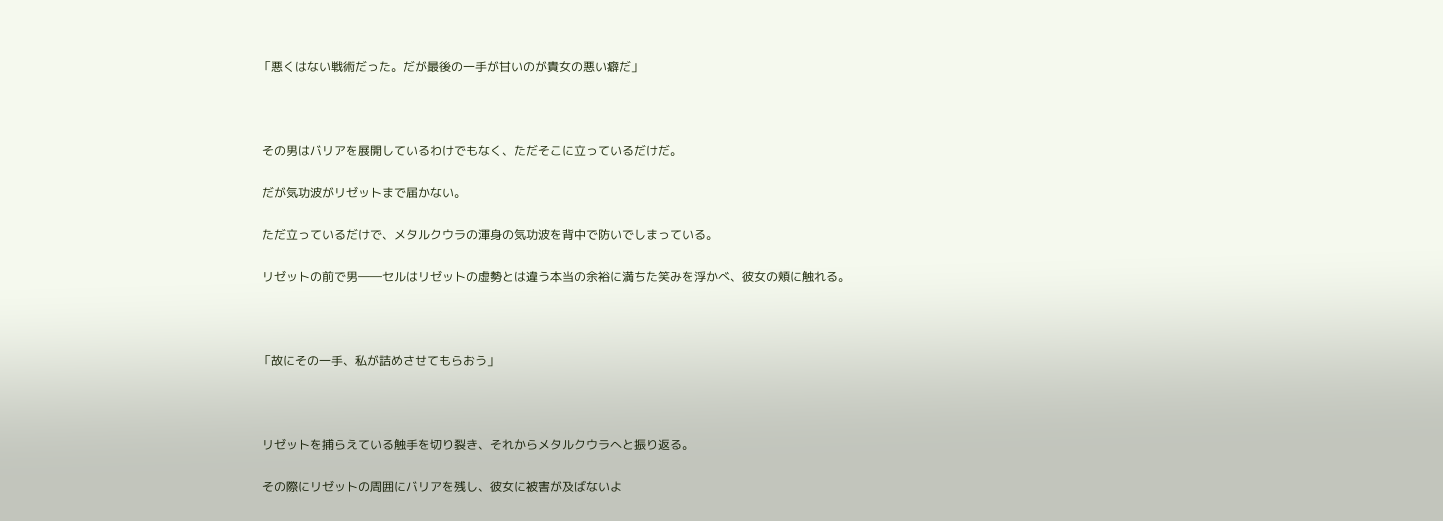「悪くはない戦術だった。だが最後の一手が甘いのが貴女の悪い癖だ」



 その男はバリアを展開しているわけでもなく、ただそこに立っているだけだ。

 だが気功波がリゼットまで届かない。

 ただ立っているだけで、メタルクウラの渾身の気功波を背中で防いでしまっている。

 リゼットの前で男――セルはリゼットの虚勢とは違う本当の余裕に満ちた笑みを浮かべ、彼女の頬に触れる。



「故にその一手、私が詰めさせてもらおう」



 リゼットを捕らえている触手を切り裂き、それからメタルクウラへと振り返る。

 その際にリゼットの周囲にバリアを残し、彼女に被害が及ばないよ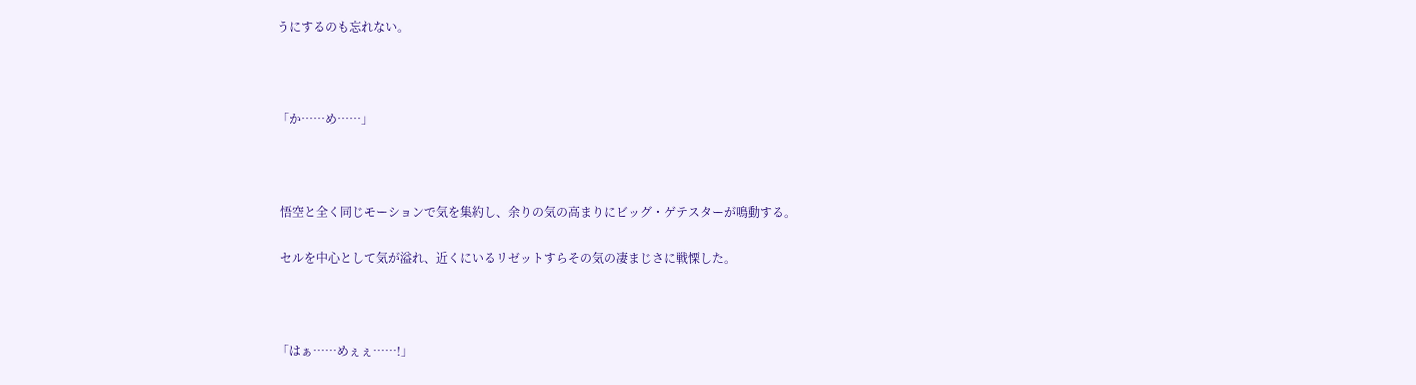うにするのも忘れない。



「か……め……」



 悟空と全く同じモーションで気を集約し、余りの気の高まりにビッグ・ゲテスターが鳴動する。

 セルを中心として気が溢れ、近くにいるリゼットすらその気の凄まじさに戦慄した。



「はぁ……めぇぇ……!」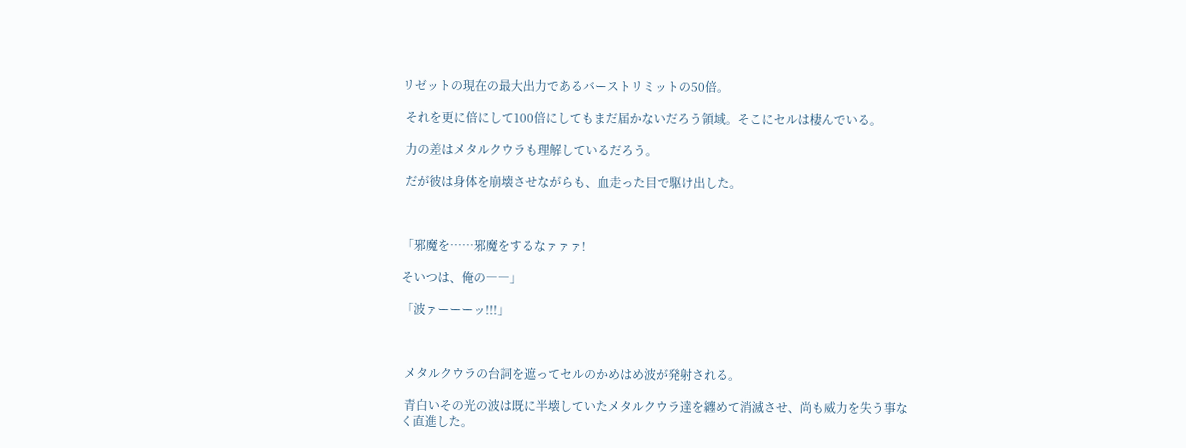リゼットの現在の最大出力であるバーストリミットの50倍。

 それを更に倍にして100倍にしてもまだ届かないだろう領域。そこにセルは棲んでいる。

 力の差はメタルクウラも理解しているだろう。

 だが彼は身体を崩壊させながらも、血走った目で駆け出した。



「邪魔を……邪魔をするなァァァ!

そいつは、俺の――」

「波ァーーーッ!!!」



 メタルクウラの台詞を遮ってセルのかめはめ波が発射される。

 青白いその光の波は既に半壊していたメタルクウラ達を纏めて消滅させ、尚も威力を失う事なく直進した。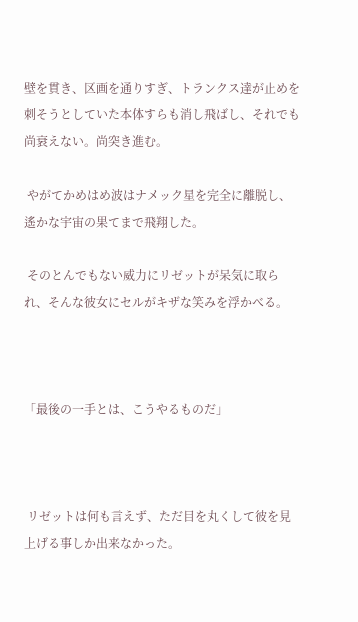壁を貫き、区画を通りすぎ、トランクス達が止めを刺そうとしていた本体すらも消し飛ばし、それでも尚衰えない。尚突き進む。

 やがてかめはめ波はナメック星を完全に離脱し、遙かな宇宙の果てまで飛翔した。

 そのとんでもない威力にリゼットが呆気に取られ、そんな彼女にセルがキザな笑みを浮かべる。



「最後の一手とは、こうやるものだ」



 リゼットは何も言えず、ただ目を丸くして彼を見上げる事しか出来なかった。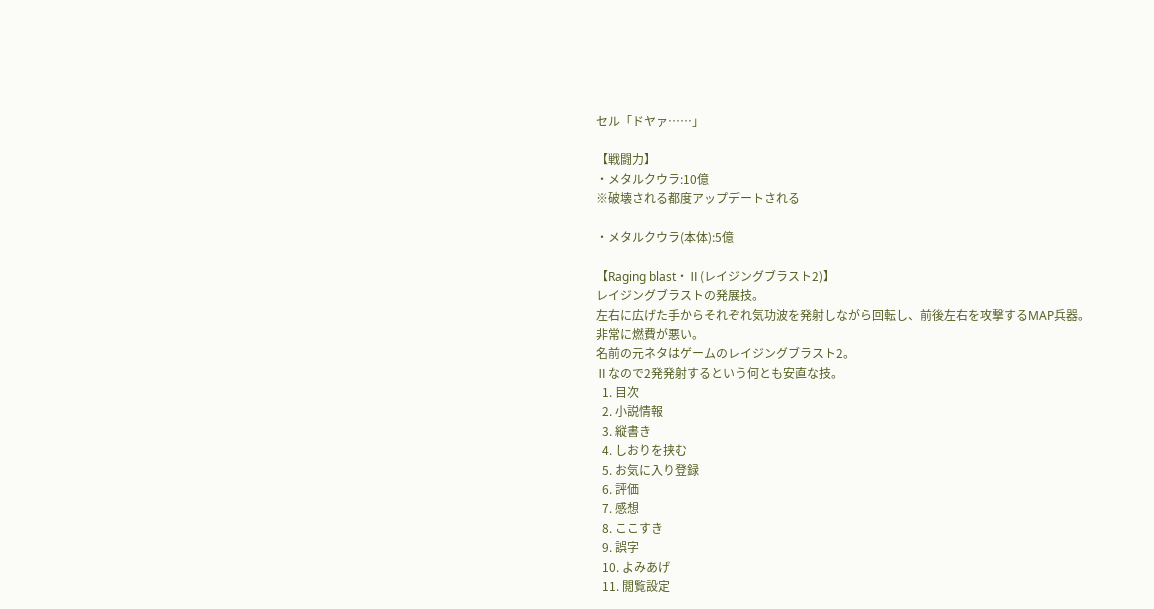セル「ドヤァ……」

【戦闘力】
・メタルクウラ:10億
※破壊される都度アップデートされる

・メタルクウラ(本体):5億

【Raging blast・Ⅱ(レイジングブラスト2)】
レイジングブラストの発展技。
左右に広げた手からそれぞれ気功波を発射しながら回転し、前後左右を攻撃するMAP兵器。
非常に燃費が悪い。
名前の元ネタはゲームのレイジングブラスト2。
Ⅱなので2発発射するという何とも安直な技。
  1. 目次
  2. 小説情報
  3. 縦書き
  4. しおりを挟む
  5. お気に入り登録
  6. 評価
  7. 感想
  8. ここすき
  9. 誤字
  10. よみあげ
  11. 閲覧設定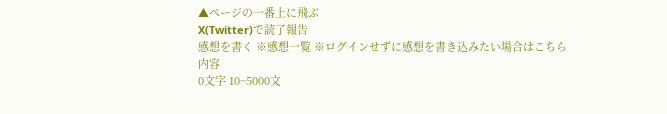▲ページの一番上に飛ぶ
X(Twitter)で読了報告
感想を書く ※感想一覧 ※ログインせずに感想を書き込みたい場合はこちら
内容
0文字 10~5000文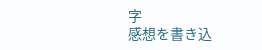字
感想を書き込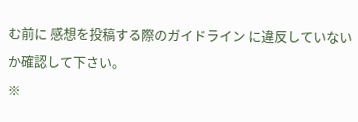む前に 感想を投稿する際のガイドライン に違反していないか確認して下さい。
※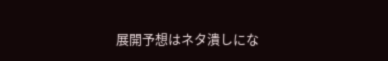展開予想はネタ潰しにな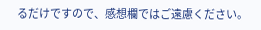るだけですので、感想欄ではご遠慮ください。